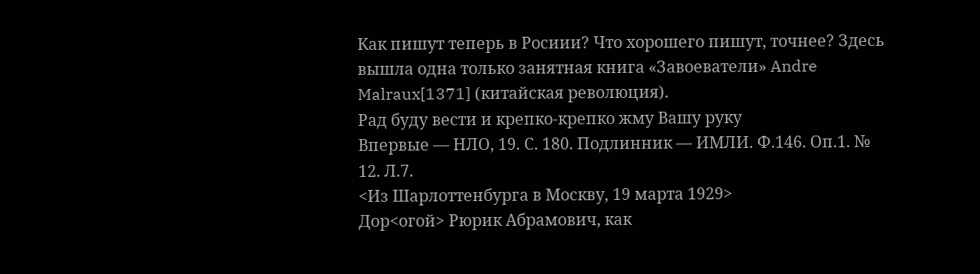Как пишут теперь в Росиии? Что хорошего пишут, точнее? Здесь вышла одна только занятная книга «Завоеватели» Andre Malraux[1371] (китайская революция).
Рад буду вести и крепко-крепко жму Вашу руку
Впервые — НЛО, 19. С. 180. Подлинник — ИМЛИ. Ф.146. Оп.1. № 12. Л.7.
<Из Шарлоттенбурга в Москву, 19 марта 1929>
Дор<огой> Рюрик Абрамович, как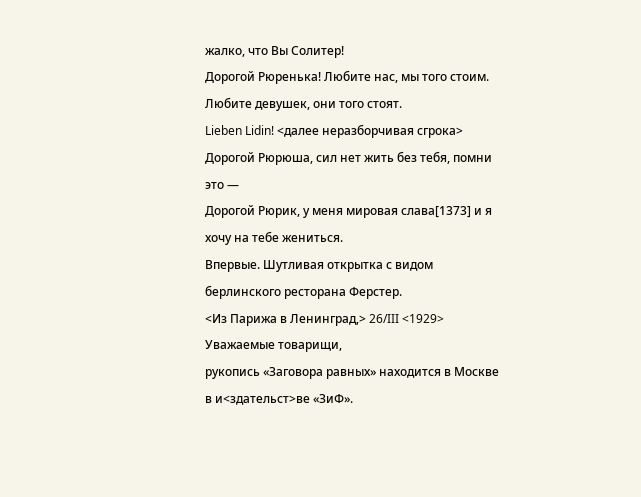жалко, что Вы Солитер!
Дорогой Рюренька! Любите нас, мы того стоим. Любите девушек, они того стоят.
Lieben Lidin! <далее неразборчивая сгрока>
Дорогой Рюрюша, сил нет жить без тебя, помни это —
Дорогой Рюрик, у меня мировая слава[1373] и я хочу на тебе жениться.
Впервые. Шутливая открытка с видом берлинского ресторана Ферстер.
<Из Парижа в Ленинград,> 26/III <1929>
Уважаемые товарищи,
рукопись «Заговора равных» находится в Москве в и<здательст>ве «ЗиФ».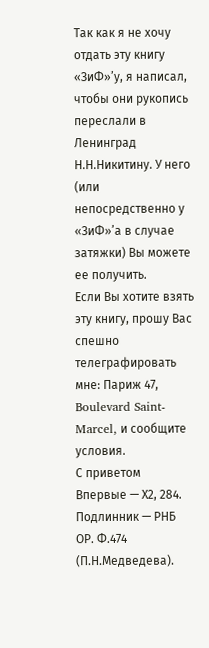Так как я не хочу отдать эту книгу «ЗиФ»’у, я написал, чтобы они рукопись переслали в Ленинград Н.Н.Никитину. У него (или непосредственно у «ЗиФ»’а в случае затяжки) Вы можете ее получить.
Если Вы хотите взять эту книгу, прошу Вас спешно телеграфировать мне: Париж 47, Boulevard Saint-Marcel, и сообщите условия.
С приветом
Впервые — Х2, 284. Подлинник — РНБ ОР. Ф.474 (П.Н.Медведева).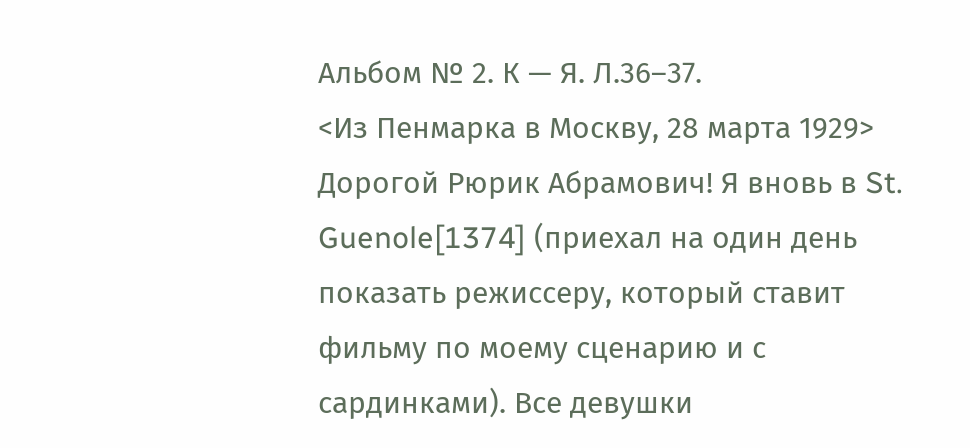Альбом № 2. К — Я. Л.36–37.
<Из Пенмарка в Москву, 28 марта 1929>
Дорогой Рюрик Абрамович! Я вновь в St. Guenole[1374] (приехал на один день показать режиссеру, который ставит фильму по моему сценарию и с сардинками). Все девушки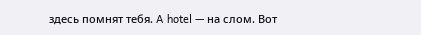здесь помнят тебя. A hotel — на слом. Вот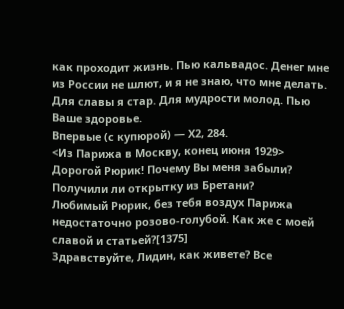как проходит жизнь. Пью кальвадос. Денег мне из России не шлют, и я не знаю, что мне делать. Для славы я стар. Для мудрости молод. Пью Ваше здоровье.
Впервые (с купюрой) — Х2, 284.
<Из Парижа в Москву, конец июня 1929>
Дорогой Рюрик! Почему Вы меня забыли? Получили ли открытку из Бретани?
Любимый Рюрик, без тебя воздух Парижа недостаточно розово-голубой. Как же с моей славой и статьей?[1375]
Здравствуйте, Лидин, как живете? Все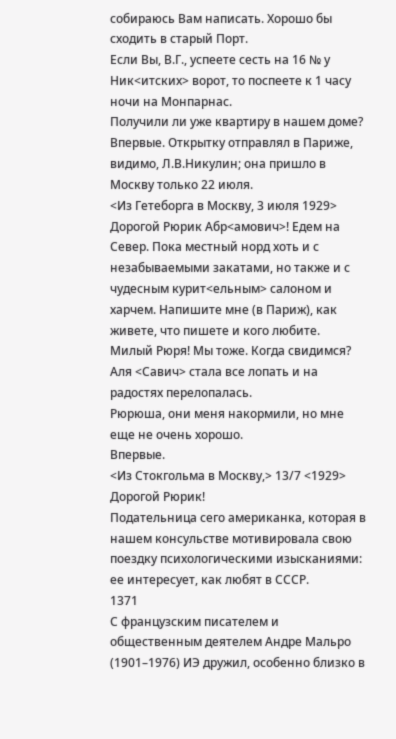собираюсь Вам написать. Хорошо бы сходить в старый Порт.
Если Вы, В.Г., успеете сесть на 16 № у Ник<итских> ворот, то поспеете к 1 часу ночи на Монпарнас.
Получили ли уже квартиру в нашем доме?
Впервые. Открытку отправлял в Париже, видимо, Л.В.Никулин; она пришло в Москву только 22 июля.
<Из Гетеборга в Москву, 3 июля 1929>
Дорогой Рюрик Абр<амович>! Едем на Север. Пока местный норд хоть и с незабываемыми закатами, но также и с чудесным курит<ельным> салоном и харчем. Напишите мне (в Париж), как живете, что пишете и кого любите.
Милый Рюря! Мы тоже. Когда свидимся?
Аля <Савич> стала все лопать и на радостях перелопалась.
Рюрюша, они меня накормили, но мне еще не очень хорошо.
Впервые.
<Из Стокгольма в Москву,> 13/7 <1929>
Дорогой Рюрик!
Подательница сего американка, которая в нашем консульстве мотивировала свою поездку психологическими изысканиями: ее интересует, как любят в СССР.
1371
С французским писателем и общественным деятелем Андре Мальро (1901–1976) ИЭ дружил, особенно близко в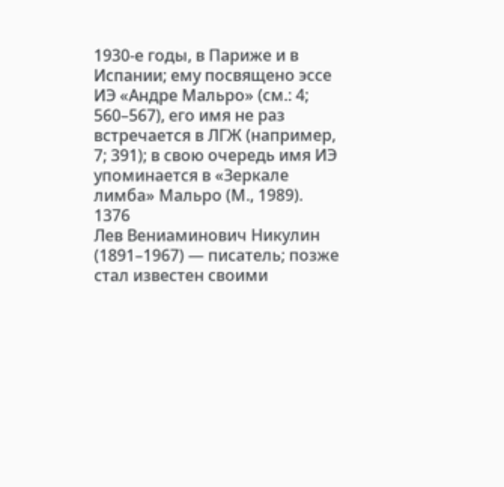1930-е годы, в Париже и в Испании; ему посвящено эссе ИЭ «Андре Мальро» (см.: 4; 560–567), его имя не раз встречается в ЛГЖ (например, 7; 391); в свою очередь имя ИЭ упоминается в «Зеркале лимба» Мальро (М., 1989).
1376
Лев Вениаминович Никулин (1891–1967) — писатель; позже стал известен своими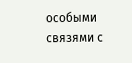особыми связями с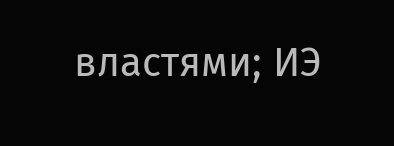властями; ИЭ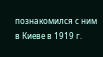познакомился с ним в Киеве в 1919 г.